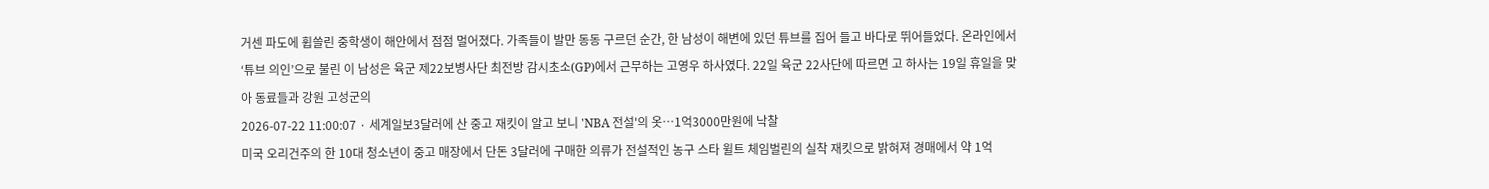거센 파도에 휩쓸린 중학생이 해안에서 점점 멀어졌다. 가족들이 발만 동동 구르던 순간, 한 남성이 해변에 있던 튜브를 집어 들고 바다로 뛰어들었다. 온라인에서 ‘튜브 의인’으로 불린 이 남성은 육군 제22보병사단 최전방 감시초소(GP)에서 근무하는 고영우 하사였다. 22일 육군 22사단에 따르면 고 하사는 19일 휴일을 맞아 동료들과 강원 고성군의
2026-07-22 11:00:07 · 세계일보3달러에 산 중고 재킷이 알고 보니 'NBA 전설'의 옷…1억3000만원에 낙찰
미국 오리건주의 한 10대 청소년이 중고 매장에서 단돈 3달러에 구매한 의류가 전설적인 농구 스타 윌트 체임벌린의 실착 재킷으로 밝혀져 경매에서 약 1억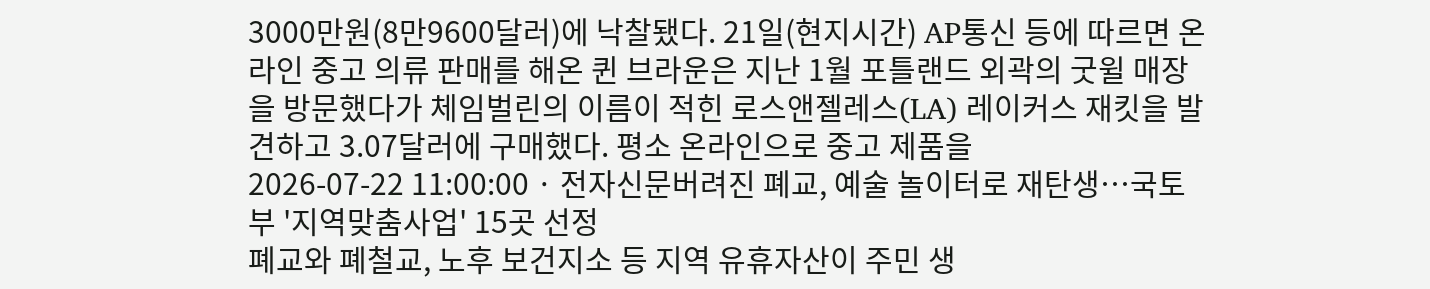3000만원(8만9600달러)에 낙찰됐다. 21일(현지시간) AP통신 등에 따르면 온라인 중고 의류 판매를 해온 퀸 브라운은 지난 1월 포틀랜드 외곽의 굿윌 매장을 방문했다가 체임벌린의 이름이 적힌 로스앤젤레스(LA) 레이커스 재킷을 발견하고 3.07달러에 구매했다. 평소 온라인으로 중고 제품을
2026-07-22 11:00:00 · 전자신문버려진 폐교, 예술 놀이터로 재탄생…국토부 '지역맞춤사업' 15곳 선정
폐교와 폐철교, 노후 보건지소 등 지역 유휴자산이 주민 생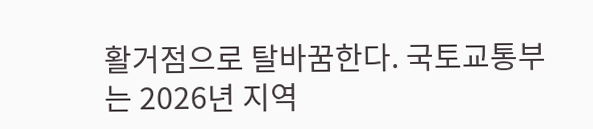활거점으로 탈바꿈한다. 국토교통부는 2026년 지역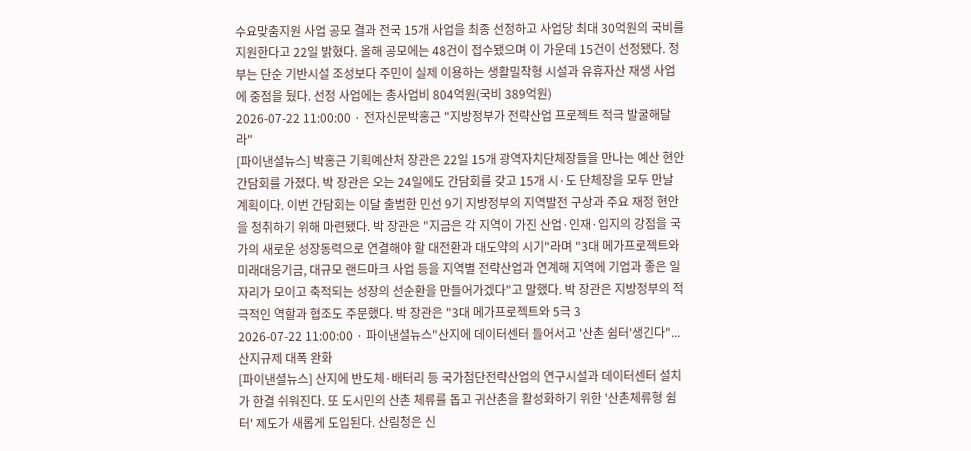수요맞춤지원 사업 공모 결과 전국 15개 사업을 최종 선정하고 사업당 최대 30억원의 국비를 지원한다고 22일 밝혔다. 올해 공모에는 48건이 접수됐으며 이 가운데 15건이 선정됐다. 정부는 단순 기반시설 조성보다 주민이 실제 이용하는 생활밀착형 시설과 유휴자산 재생 사업에 중점을 뒀다. 선정 사업에는 총사업비 804억원(국비 389억원)
2026-07-22 11:00:00 · 전자신문박홍근 "지방정부가 전략산업 프로젝트 적극 발굴해달라"
[파이낸셜뉴스] 박홍근 기획예산처 장관은 22일 15개 광역자치단체장들을 만나는 예산 현안 간담회를 가졌다. 박 장관은 오는 24일에도 간담회를 갖고 15개 시·도 단체장을 모두 만날 계획이다. 이번 간담회는 이달 출범한 민선 9기 지방정부의 지역발전 구상과 주요 재정 현안을 청취하기 위해 마련됐다. 박 장관은 "지금은 각 지역이 가진 산업·인재·입지의 강점을 국가의 새로운 성장동력으로 연결해야 할 대전환과 대도약의 시기"라며 "3대 메가프로젝트와 미래대응기금, 대규모 랜드마크 사업 등을 지역별 전략산업과 연계해 지역에 기업과 좋은 일자리가 모이고 축적되는 성장의 선순환을 만들어가겠다"고 말했다. 박 장관은 지방정부의 적극적인 역할과 협조도 주문했다. 박 장관은 "3대 메가프로젝트와 5극 3
2026-07-22 11:00:00 · 파이낸셜뉴스"산지에 데이터센터 들어서고 '산촌 쉼터'생긴다"...산지규제 대폭 완화
[파이낸셜뉴스] 산지에 반도체·배터리 등 국가첨단전략산업의 연구시설과 데이터센터 설치가 한결 쉬워진다. 또 도시민의 산촌 체류를 돕고 귀산촌을 활성화하기 위한 '산촌체류형 쉼터' 제도가 새롭게 도입된다. 산림청은 신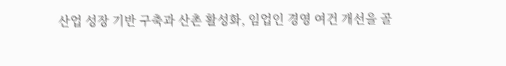산업 성장 기반 구축과 산촌 활성화, 임업인 경영 여건 개선을 골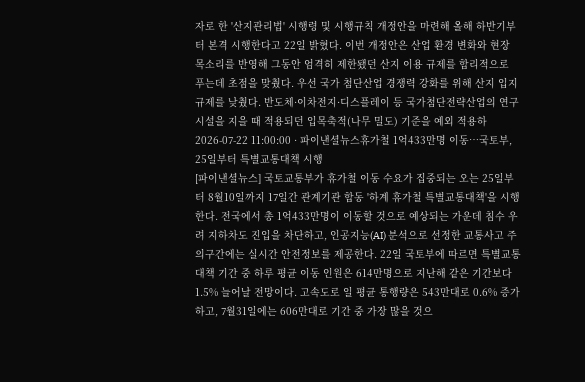자로 한 '산지관리법' 시행령 및 시행규칙 개정안을 마련해 올해 하반기부터 본격 시행한다고 22일 밝혔다. 이번 개정안은 산업 환경 변화와 현장 목소리를 반영해 그동안 엄격히 제한됐던 산지 이용 규제를 합리적으로 푸는데 초점을 맞췄다. 우선 국가 첨단산업 경쟁력 강화를 위해 산지 입지 규제를 낮췄다. 반도체·이차전지·디스플레이 등 국가첨단전략산업의 연구시설을 지을 때 적용되던 입목축적(나무 밀도) 기준을 예외 적용하
2026-07-22 11:00:00 · 파이낸셜뉴스휴가철 1억433만명 이동…국토부, 25일부터 특별교통대책 시행
[파이낸셜뉴스] 국토교통부가 휴가철 이동 수요가 집중되는 오는 25일부터 8월10일까지 17일간 관계기관 합동 '하계 휴가철 특별교통대책'을 시행한다. 전국에서 총 1억433만명이 이동할 것으로 예상되는 가운데 침수 우려 지하차도 진입을 차단하고, 인공지능(AI) 분석으로 선정한 교통사고 주의구간에는 실시간 안전정보를 제공한다. 22일 국토부에 따르면 특별교통대책 기간 중 하루 평균 이동 인원은 614만명으로 지난해 같은 기간보다 1.5% 늘어날 전망이다. 고속도로 일 평균 통행량은 543만대로 0.6% 증가하고, 7월31일에는 606만대로 기간 중 가장 많을 것으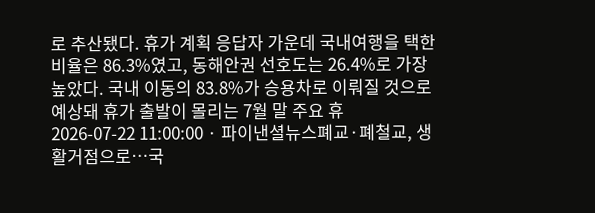로 추산됐다. 휴가 계획 응답자 가운데 국내여행을 택한 비율은 86.3%였고, 동해안권 선호도는 26.4%로 가장 높았다. 국내 이동의 83.8%가 승용차로 이뤄질 것으로 예상돼 휴가 출발이 몰리는 7월 말 주요 휴
2026-07-22 11:00:00 · 파이낸셜뉴스폐교·폐철교, 생활거점으로…국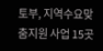토부, 지역수요맞춤지원 사업 15곳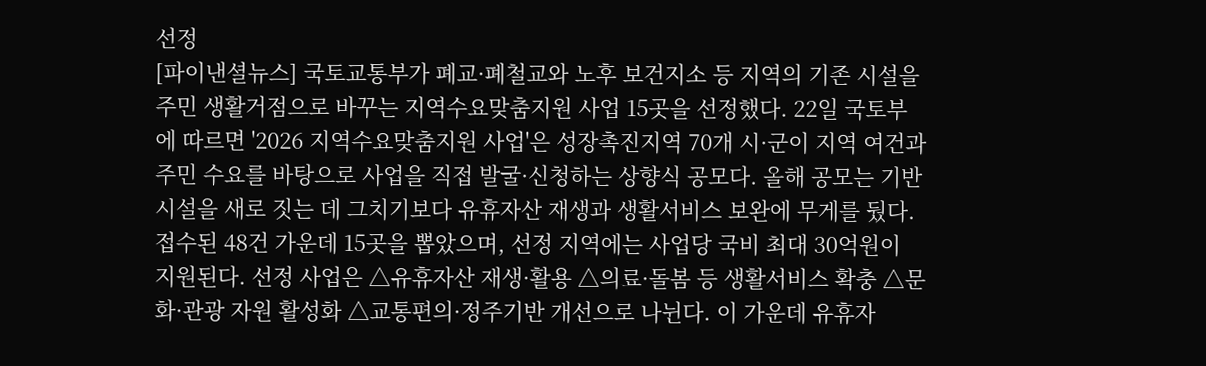선정
[파이낸셜뉴스] 국토교통부가 폐교·폐철교와 노후 보건지소 등 지역의 기존 시설을 주민 생활거점으로 바꾸는 지역수요맞춤지원 사업 15곳을 선정했다. 22일 국토부에 따르면 '2026 지역수요맞춤지원 사업'은 성장촉진지역 70개 시·군이 지역 여건과 주민 수요를 바탕으로 사업을 직접 발굴·신청하는 상향식 공모다. 올해 공모는 기반시설을 새로 짓는 데 그치기보다 유휴자산 재생과 생활서비스 보완에 무게를 뒀다. 접수된 48건 가운데 15곳을 뽑았으며, 선정 지역에는 사업당 국비 최대 30억원이 지원된다. 선정 사업은 △유휴자산 재생·활용 △의료·돌봄 등 생활서비스 확충 △문화·관광 자원 활성화 △교통편의·정주기반 개선으로 나뉜다. 이 가운데 유휴자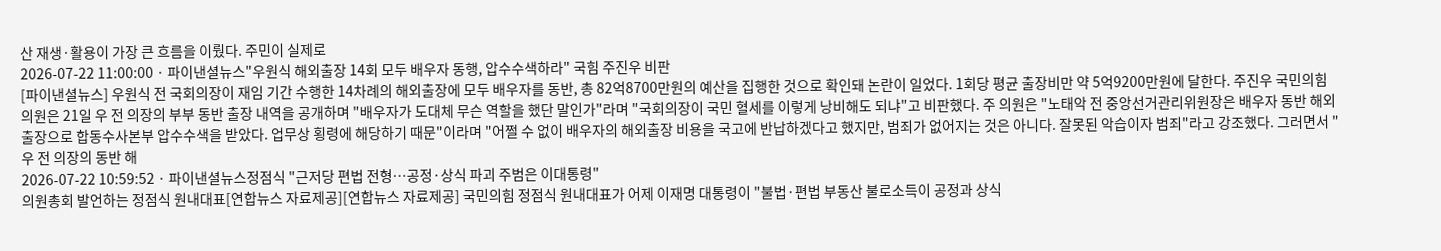산 재생·활용이 가장 큰 흐름을 이뤘다. 주민이 실제로
2026-07-22 11:00:00 · 파이낸셜뉴스"우원식 해외출장 14회 모두 배우자 동행, 압수수색하라" 국힘 주진우 비판
[파이낸셜뉴스] 우원식 전 국회의장이 재임 기간 수행한 14차례의 해외출장에 모두 배우자를 동반, 총 82억8700만원의 예산을 집행한 것으로 확인돼 논란이 일었다. 1회당 평균 출장비만 약 5억9200만원에 달한다. 주진우 국민의힘 의원은 21일 우 전 의장의 부부 동반 출장 내역을 공개하며 "배우자가 도대체 무슨 역할을 했단 말인가"라며 "국회의장이 국민 혈세를 이렇게 낭비해도 되냐"고 비판했다. 주 의원은 "노태악 전 중앙선거관리위원장은 배우자 동반 해외출장으로 합동수사본부 압수수색을 받았다. 업무상 횡령에 해당하기 때문"이라며 "어쩔 수 없이 배우자의 해외출장 비용을 국고에 반납하겠다고 했지만, 범죄가 없어지는 것은 아니다. 잘못된 악습이자 범죄"라고 강조했다. 그러면서 "우 전 의장의 동반 해
2026-07-22 10:59:52 · 파이낸셜뉴스정점식 "근저당 편법 전형…공정·상식 파괴 주범은 이대통령"
의원총회 발언하는 정점식 원내대표[연합뉴스 자료제공][연합뉴스 자료제공] 국민의힘 정점식 원내대표가 어제 이재명 대통령이 "불법·편법 부동산 불로소득이 공정과 상식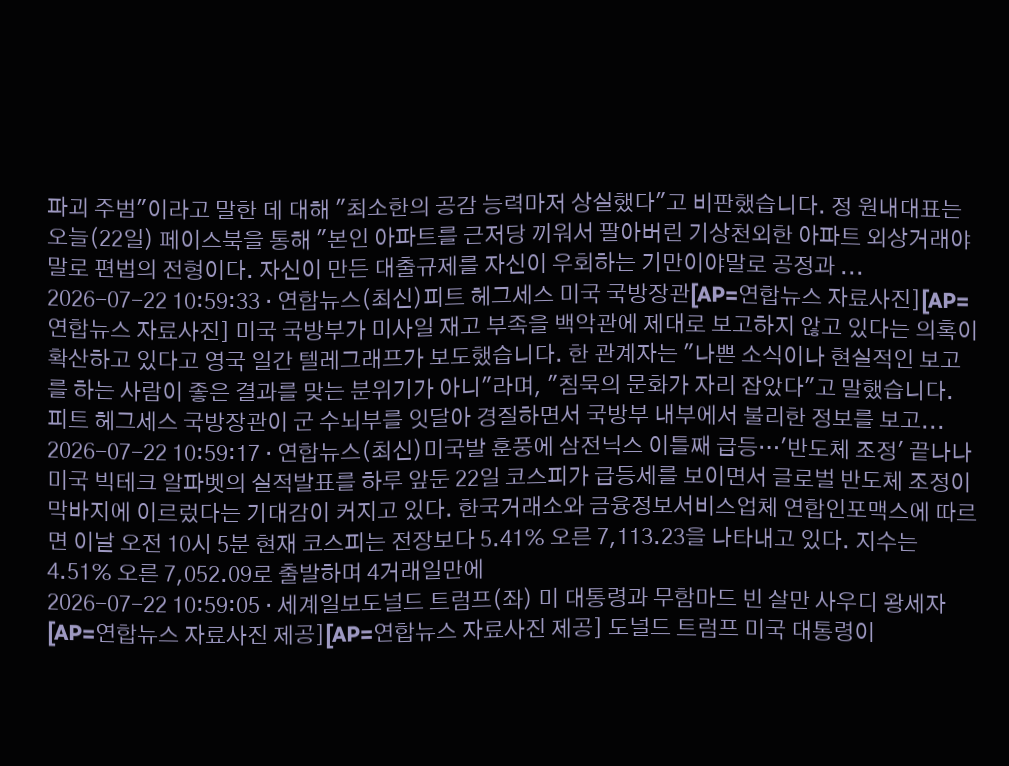파괴 주범"이라고 말한 데 대해 "최소한의 공감 능력마저 상실했다"고 비판했습니다. 정 원내대표는 오늘(22일) 페이스북을 통해 "본인 아파트를 근저당 끼워서 팔아버린 기상천외한 아파트 외상거래야말로 편법의 전형이다. 자신이 만든 대출규제를 자신이 우회하는 기만이야말로 공정과 ...
2026-07-22 10:59:33 · 연합뉴스(최신)피트 헤그세스 미국 국방장관[AP=연합뉴스 자료사진][AP=연합뉴스 자료사진] 미국 국방부가 미사일 재고 부족을 백악관에 제대로 보고하지 않고 있다는 의혹이 확산하고 있다고 영국 일간 텔레그래프가 보도했습니다. 한 관계자는 "나쁜 소식이나 현실적인 보고를 하는 사람이 좋은 결과를 맞는 분위기가 아니"라며, "침묵의 문화가 자리 잡았다"고 말했습니다. 피트 헤그세스 국방장관이 군 수뇌부를 잇달아 경질하면서 국방부 내부에서 불리한 정보를 보고...
2026-07-22 10:59:17 · 연합뉴스(최신)미국발 훈풍에 삼전닉스 이틀째 급등…'반도체 조정' 끝나나
미국 빅테크 알파벳의 실적발표를 하루 앞둔 22일 코스피가 급등세를 보이면서 글로벌 반도체 조정이 막바지에 이르렀다는 기대감이 커지고 있다. 한국거래소와 금융정보서비스업체 연합인포맥스에 따르면 이날 오전 10시 5분 현재 코스피는 전장보다 5.41% 오른 7,113.23을 나타내고 있다. 지수는 4.51% 오른 7,052.09로 출발하며 4거래일만에
2026-07-22 10:59:05 · 세계일보도널드 트럼프(좌) 미 대통령과 무함마드 빈 살만 사우디 왕세자[AP=연합뉴스 자료사진 제공][AP=연합뉴스 자료사진 제공] 도널드 트럼프 미국 대통령이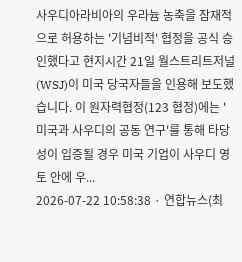사우디아라비아의 우라늄 농축을 잠재적으로 허용하는 '기념비적' 협정을 공식 승인했다고 현지시간 21일 월스트리트저널(WSJ)이 미국 당국자들을 인용해 보도했습니다. 이 원자력협정(123 협정)에는 '미국과 사우디의 공동 연구'를 통해 타당성이 입증될 경우 미국 기업이 사우디 영토 안에 우...
2026-07-22 10:58:38 · 연합뉴스(최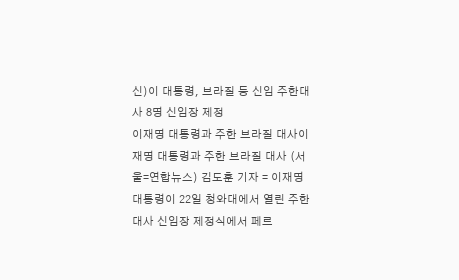신)이 대통령, 브라질 등 신임 주한대사 8명 신임장 제정
이재명 대통령과 주한 브라질 대사이재명 대통령과 주한 브라질 대사 (서울=연합뉴스) 김도훈 기자 = 이재명 대통령이 22일 청와대에서 열린 주한대사 신임장 제정식에서 페르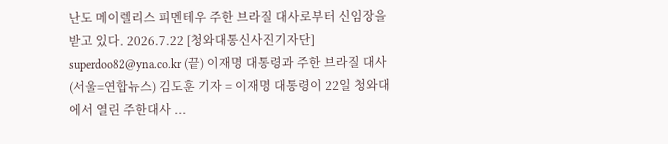난도 메이렐리스 피멘테우 주한 브라질 대사로부터 신임장을 받고 있다. 2026.7.22 [청와대통신사진기자단] superdoo82@yna.co.kr (끝) 이재명 대통령과 주한 브라질 대사 (서울=연합뉴스) 김도훈 기자 = 이재명 대통령이 22일 청와대에서 열린 주한대사 ...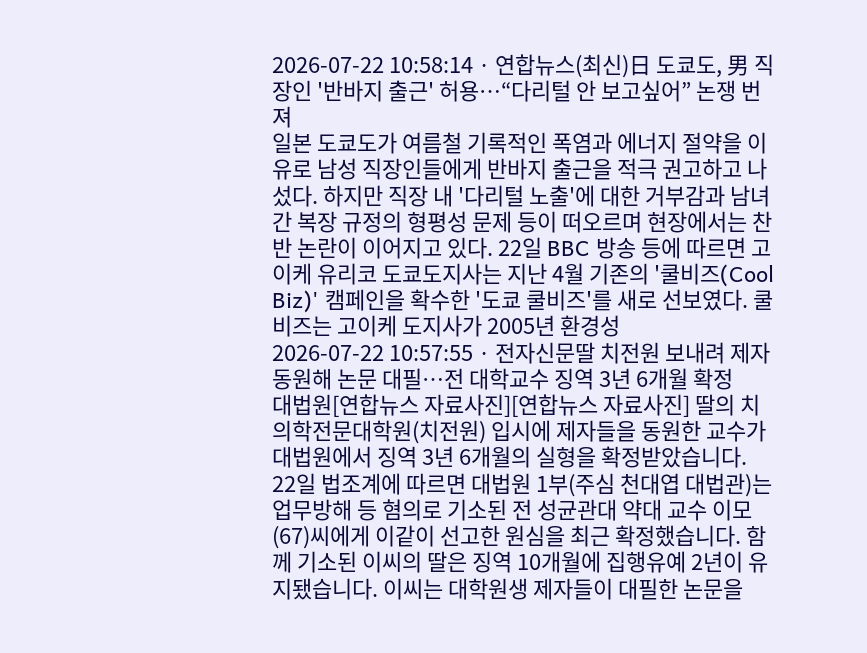2026-07-22 10:58:14 · 연합뉴스(최신)日 도쿄도, 男 직장인 '반바지 출근' 허용…“다리털 안 보고싶어” 논쟁 번져
일본 도쿄도가 여름철 기록적인 폭염과 에너지 절약을 이유로 남성 직장인들에게 반바지 출근을 적극 권고하고 나섰다. 하지만 직장 내 '다리털 노출'에 대한 거부감과 남녀 간 복장 규정의 형평성 문제 등이 떠오르며 현장에서는 찬반 논란이 이어지고 있다. 22일 BBC 방송 등에 따르면 고이케 유리코 도쿄도지사는 지난 4월 기존의 '쿨비즈(Cool Biz)' 캠페인을 확수한 '도쿄 쿨비즈'를 새로 선보였다. 쿨비즈는 고이케 도지사가 2005년 환경성
2026-07-22 10:57:55 · 전자신문딸 치전원 보내려 제자 동원해 논문 대필…전 대학교수 징역 3년 6개월 확정
대법원[연합뉴스 자료사진][연합뉴스 자료사진] 딸의 치의학전문대학원(치전원) 입시에 제자들을 동원한 교수가 대법원에서 징역 3년 6개월의 실형을 확정받았습니다. 22일 법조계에 따르면 대법원 1부(주심 천대엽 대법관)는 업무방해 등 혐의로 기소된 전 성균관대 약대 교수 이모(67)씨에게 이같이 선고한 원심을 최근 확정했습니다. 함께 기소된 이씨의 딸은 징역 10개월에 집행유예 2년이 유지됐습니다. 이씨는 대학원생 제자들이 대필한 논문을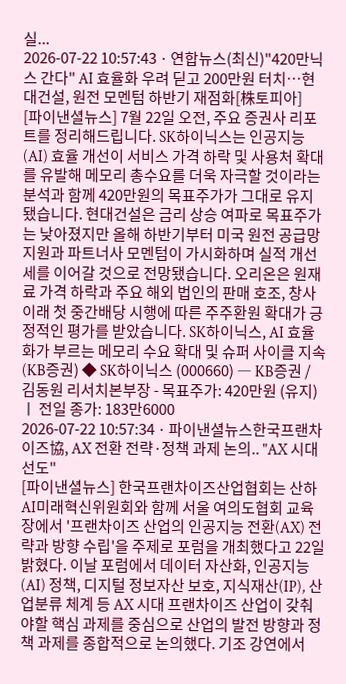실...
2026-07-22 10:57:43 · 연합뉴스(최신)"420만닉스 간다" AI 효율화 우려 딛고 200만원 터치…현대건설, 원전 모멘텀 하반기 재점화[株토피아]
[파이낸셜뉴스] 7월 22일 오전, 주요 증권사 리포트를 정리해드립니다. SK하이닉스는 인공지능(AI) 효율 개선이 서비스 가격 하락 및 사용처 확대를 유발해 메모리 총수요를 더욱 자극할 것이라는 분석과 함께 420만원의 목표주가가 그대로 유지됐습니다. 현대건설은 금리 상승 여파로 목표주가는 낮아졌지만 올해 하반기부터 미국 원전 공급망 지원과 파트너사 모멘텀이 가시화하며 실적 개선세를 이어갈 것으로 전망됐습니다. 오리온은 원재료 가격 하락과 주요 해외 법인의 판매 호조, 창사 이래 첫 중간배당 시행에 따른 주주환원 확대가 긍정적인 평가를 받았습니다. SK하이닉스, AI 효율화가 부르는 메모리 수요 확대 및 슈퍼 사이클 지속 (KB증권) ◆ SK하이닉스 (000660) ― KB증권 / 김동원 리서치본부장 - 목표주가: 420만원 (유지) ㅣ 전일 종가: 183만6000
2026-07-22 10:57:34 · 파이낸셜뉴스한국프랜차이즈協, AX 전환 전략·정책 과제 논의.. "AX 시대 선도"
[파이낸셜뉴스] 한국프랜차이즈산업협회는 산하 AI미래혁신위원회와 함께 서울 여의도협회 교육장에서 '프랜차이즈 산업의 인공지능 전환(AX) 전략과 방향 수립'을 주제로 포럼을 개최했다고 22일 밝혔다. 이날 포럼에서 데이터 자산화, 인공지능(AI) 정책, 디지털 정보자산 보호, 지식재산(IP), 산업분류 체계 등 AX 시대 프랜차이즈 산업이 갖춰야할 핵심 과제를 중심으로 산업의 발전 방향과 정책 과제를 종합적으로 논의했다. 기조 강연에서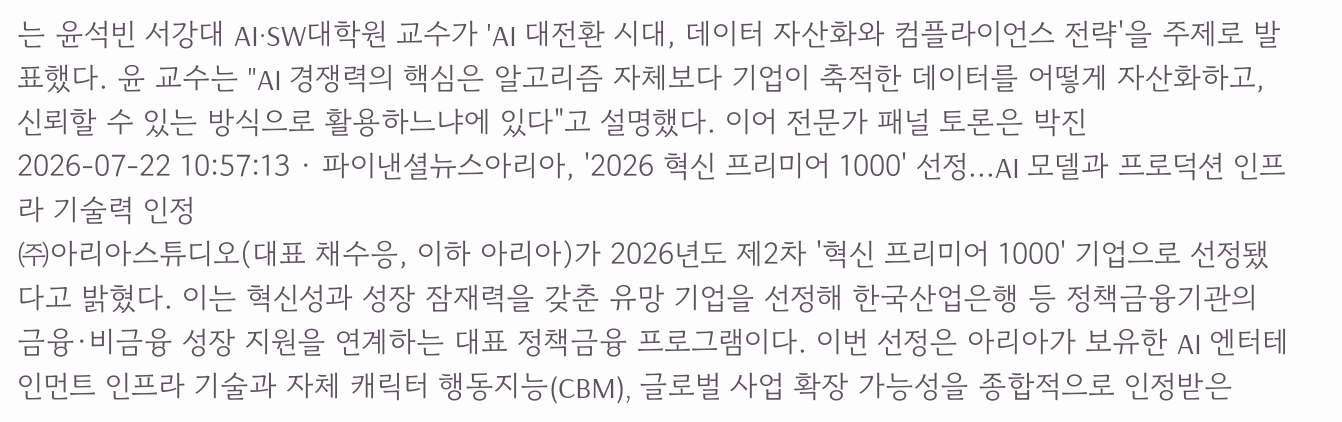는 윤석빈 서강대 AI·SW대학원 교수가 'AI 대전환 시대, 데이터 자산화와 컴플라이언스 전략'을 주제로 발표했다. 윤 교수는 "AI 경쟁력의 핵심은 알고리즘 자체보다 기업이 축적한 데이터를 어떻게 자산화하고, 신뢰할 수 있는 방식으로 활용하느냐에 있다"고 설명했다. 이어 전문가 패널 토론은 박진
2026-07-22 10:57:13 · 파이낸셜뉴스아리아, '2026 혁신 프리미어 1000' 선정...AI 모델과 프로덕션 인프라 기술력 인정
㈜아리아스튜디오(대표 채수응, 이하 아리아)가 2026년도 제2차 '혁신 프리미어 1000' 기업으로 선정됐다고 밝혔다. 이는 혁신성과 성장 잠재력을 갖춘 유망 기업을 선정해 한국산업은행 등 정책금융기관의 금융·비금융 성장 지원을 연계하는 대표 정책금융 프로그램이다. 이번 선정은 아리아가 보유한 AI 엔터테인먼트 인프라 기술과 자체 캐릭터 행동지능(CBM), 글로벌 사업 확장 가능성을 종합적으로 인정받은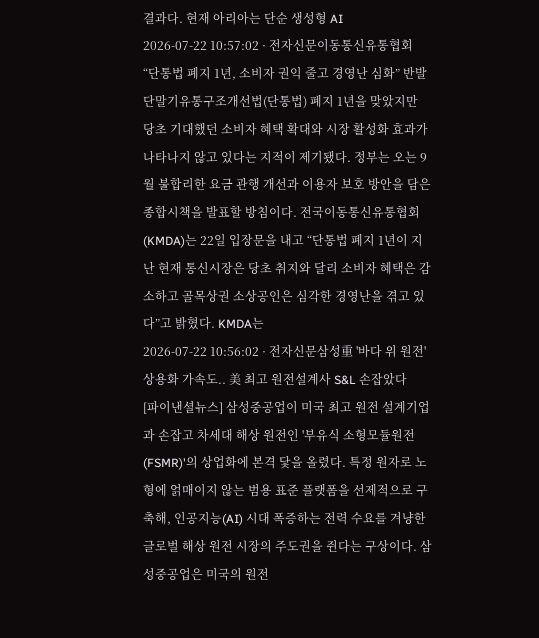결과다. 현재 아리아는 단순 생성형 AI
2026-07-22 10:57:02 · 전자신문이동통신유통협회 “단통법 폐지 1년, 소비자 권익 줄고 경영난 심화” 반발
단말기유통구조개선법(단통법) 폐지 1년을 맞았지만 당초 기대했던 소비자 혜택 확대와 시장 활성화 효과가 나타나지 않고 있다는 지적이 제기됐다. 정부는 오는 9월 불합리한 요금 관행 개선과 이용자 보호 방안을 담은 종합시책을 발표할 방침이다. 전국이동통신유통협회(KMDA)는 22일 입장문을 내고 “단통법 폐지 1년이 지난 현재 통신시장은 당초 취지와 달리 소비자 혜택은 감소하고 골목상권 소상공인은 심각한 경영난을 겪고 있다”고 밝혔다. KMDA는
2026-07-22 10:56:02 · 전자신문삼성重 '바다 위 원전' 상용화 가속도.. 美 최고 원전설계사 S&L 손잡았다
[파이낸셜뉴스] 삼성중공업이 미국 최고 원전 설계기업과 손잡고 차세대 해상 원전인 '부유식 소형모듈원전(FSMR)'의 상업화에 본격 닻을 올렸다. 특정 원자로 노형에 얽매이지 않는 범용 표준 플랫폼을 선제적으로 구축해, 인공지능(AI) 시대 폭증하는 전력 수요를 겨냥한 글로벌 해상 원전 시장의 주도권을 쥔다는 구상이다. 삼성중공업은 미국의 원전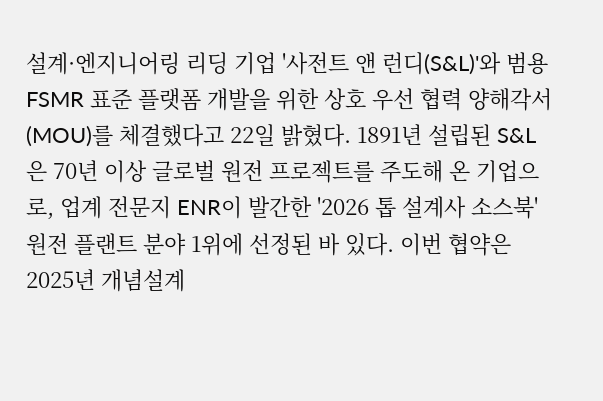설계·엔지니어링 리딩 기업 '사전트 앤 런디(S&L)'와 범용 FSMR 표준 플랫폼 개발을 위한 상호 우선 협력 양해각서(MOU)를 체결했다고 22일 밝혔다. 1891년 설립된 S&L은 70년 이상 글로벌 원전 프로젝트를 주도해 온 기업으로, 업계 전문지 ENR이 발간한 '2026 톱 설계사 소스북' 원전 플랜트 분야 1위에 선정된 바 있다. 이번 협약은 2025년 개념설계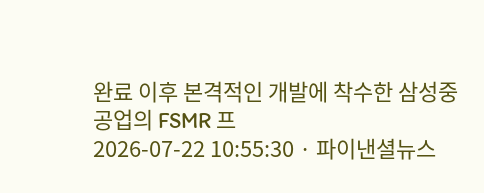완료 이후 본격적인 개발에 착수한 삼성중공업의 FSMR 프
2026-07-22 10:55:30 · 파이낸셜뉴스